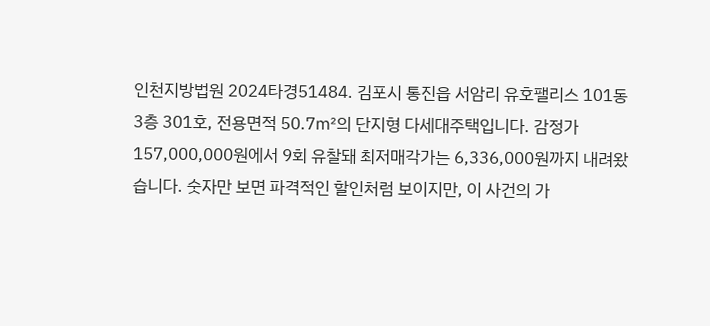인천지방법원 2024타경51484. 김포시 통진읍 서암리 유호팰리스 101동 3층 301호, 전용면적 50.7㎡의 단지형 다세대주택입니다. 감정가 157,000,000원에서 9회 유찰돼 최저매각가는 6,336,000원까지 내려왔습니다. 숫자만 보면 파격적인 할인처럼 보이지만, 이 사건의 가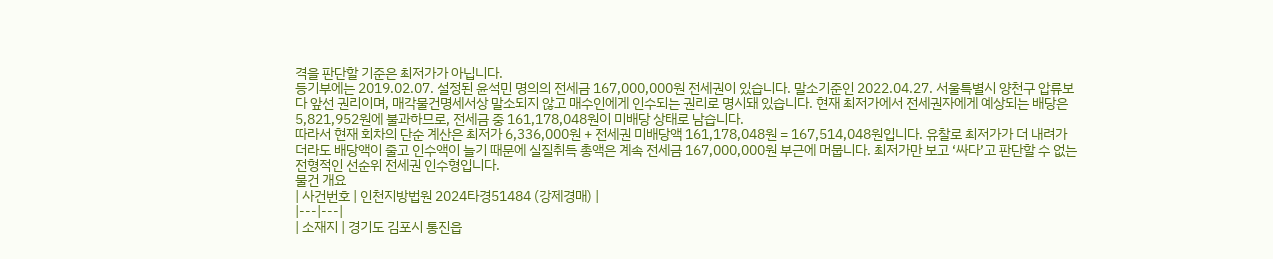격을 판단할 기준은 최저가가 아닙니다.
등기부에는 2019.02.07. 설정된 윤석민 명의의 전세금 167,000,000원 전세권이 있습니다. 말소기준인 2022.04.27. 서울특별시 양천구 압류보다 앞선 권리이며, 매각물건명세서상 말소되지 않고 매수인에게 인수되는 권리로 명시돼 있습니다. 현재 최저가에서 전세권자에게 예상되는 배당은 5,821,952원에 불과하므로, 전세금 중 161,178,048원이 미배당 상태로 남습니다.
따라서 현재 회차의 단순 계산은 최저가 6,336,000원 + 전세권 미배당액 161,178,048원 = 167,514,048원입니다. 유찰로 최저가가 더 내려가더라도 배당액이 줄고 인수액이 늘기 때문에 실질취득 총액은 계속 전세금 167,000,000원 부근에 머뭅니다. 최저가만 보고 ‘싸다’고 판단할 수 없는 전형적인 선순위 전세권 인수형입니다.
물건 개요
| 사건번호 | 인천지방법원 2024타경51484 (강제경매) |
|---|---|
| 소재지 | 경기도 김포시 통진읍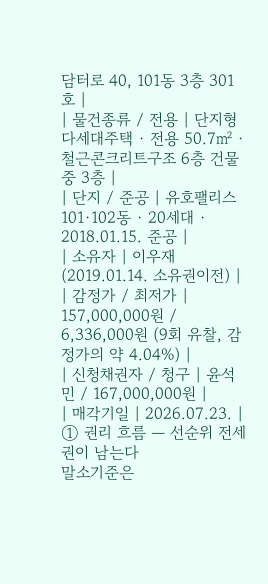담터로 40, 101동 3층 301호 |
| 물건종류 / 전용 | 단지형 다세대주택 · 전용 50.7㎡ · 철근콘크리트구조 6층 건물 중 3층 |
| 단지 / 준공 | 유호팰리스 101·102동 · 20세대 · 2018.01.15. 준공 |
| 소유자 | 이우재 (2019.01.14. 소유권이전) |
| 감정가 / 최저가 | 157,000,000원 / 6,336,000원 (9회 유찰, 감정가의 약 4.04%) |
| 신청채권자 / 청구 | 윤석민 / 167,000,000원 |
| 매각기일 | 2026.07.23. |
① 권리 흐름 — 선순위 전세권이 남는다
말소기준은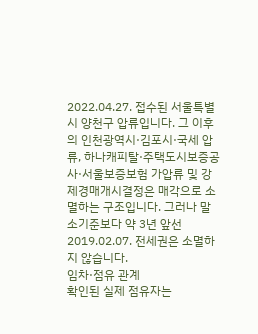2022.04.27. 접수된 서울특별시 양천구 압류입니다. 그 이후의 인천광역시·김포시·국세 압류, 하나캐피탈·주택도시보증공사·서울보증보험 가압류 및 강제경매개시결정은 매각으로 소멸하는 구조입니다. 그러나 말소기준보다 약 3년 앞선 2019.02.07. 전세권은 소멸하지 않습니다.
임차·점유 관계
확인된 실제 점유자는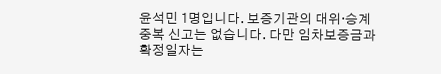윤석민 1명입니다. 보증기관의 대위·승계 중복 신고는 없습니다. 다만 임차보증금과 확정일자는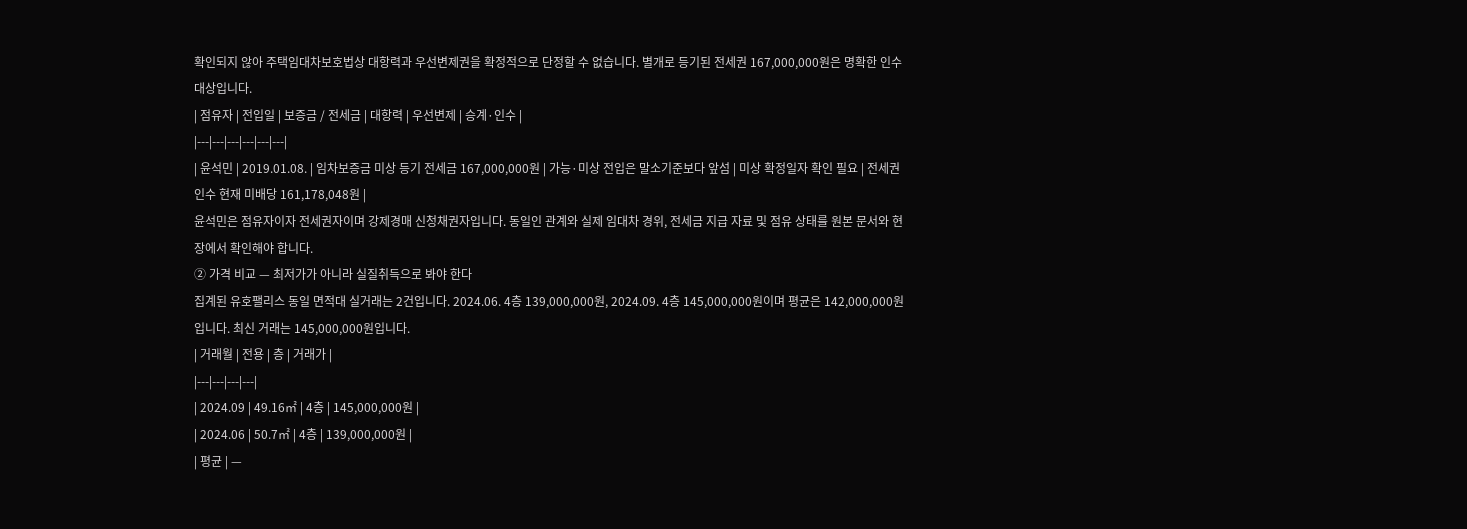확인되지 않아 주택임대차보호법상 대항력과 우선변제권을 확정적으로 단정할 수 없습니다. 별개로 등기된 전세권 167,000,000원은 명확한 인수 대상입니다.
| 점유자 | 전입일 | 보증금 / 전세금 | 대항력 | 우선변제 | 승계·인수 |
|---|---|---|---|---|---|
| 윤석민 | 2019.01.08. | 임차보증금 미상 등기 전세금 167,000,000원 | 가능·미상 전입은 말소기준보다 앞섬 | 미상 확정일자 확인 필요 | 전세권 인수 현재 미배당 161,178,048원 |
윤석민은 점유자이자 전세권자이며 강제경매 신청채권자입니다. 동일인 관계와 실제 임대차 경위, 전세금 지급 자료 및 점유 상태를 원본 문서와 현장에서 확인해야 합니다.
② 가격 비교 — 최저가가 아니라 실질취득으로 봐야 한다
집계된 유호팰리스 동일 면적대 실거래는 2건입니다. 2024.06. 4층 139,000,000원, 2024.09. 4층 145,000,000원이며 평균은 142,000,000원입니다. 최신 거래는 145,000,000원입니다.
| 거래월 | 전용 | 층 | 거래가 |
|---|---|---|---|
| 2024.09 | 49.16㎡ | 4층 | 145,000,000원 |
| 2024.06 | 50.7㎡ | 4층 | 139,000,000원 |
| 평균 | —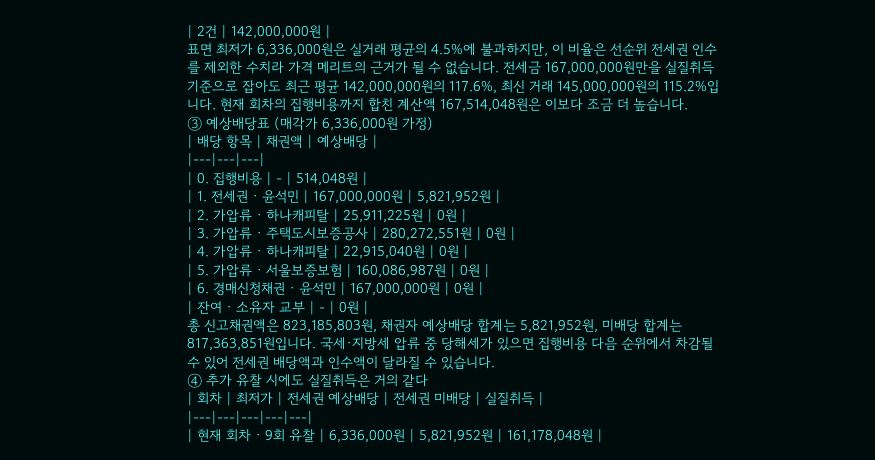| 2건 | 142,000,000원 |
표면 최저가 6,336,000원은 실거래 평균의 4.5%에 불과하지만, 이 비율은 선순위 전세권 인수를 제외한 수치라 가격 메리트의 근거가 될 수 없습니다. 전세금 167,000,000원만을 실질취득 기준으로 잡아도 최근 평균 142,000,000원의 117.6%, 최신 거래 145,000,000원의 115.2%입니다. 현재 회차의 집행비용까지 합친 계산액 167,514,048원은 이보다 조금 더 높습니다.
③ 예상배당표 (매각가 6,336,000원 가정)
| 배당 항목 | 채권액 | 예상배당 |
|---|---|---|
| 0. 집행비용 | - | 514,048원 |
| 1. 전세권 · 윤석민 | 167,000,000원 | 5,821,952원 |
| 2. 가압류 · 하나캐피탈 | 25,911,225원 | 0원 |
| 3. 가압류 · 주택도시보증공사 | 280,272,551원 | 0원 |
| 4. 가압류 · 하나캐피탈 | 22,915,040원 | 0원 |
| 5. 가압류 · 서울보증보험 | 160,086,987원 | 0원 |
| 6. 경매신청채권 · 윤석민 | 167,000,000원 | 0원 |
| 잔여 · 소유자 교부 | - | 0원 |
총 신고채권액은 823,185,803원, 채권자 예상배당 합계는 5,821,952원, 미배당 합계는 817,363,851원입니다. 국세·지방세 압류 중 당해세가 있으면 집행비용 다음 순위에서 차감될 수 있어 전세권 배당액과 인수액이 달라질 수 있습니다.
④ 추가 유찰 시에도 실질취득은 거의 같다
| 회차 | 최저가 | 전세권 예상배당 | 전세권 미배당 | 실질취득 |
|---|---|---|---|---|
| 현재 회차 · 9회 유찰 | 6,336,000원 | 5,821,952원 | 161,178,048원 |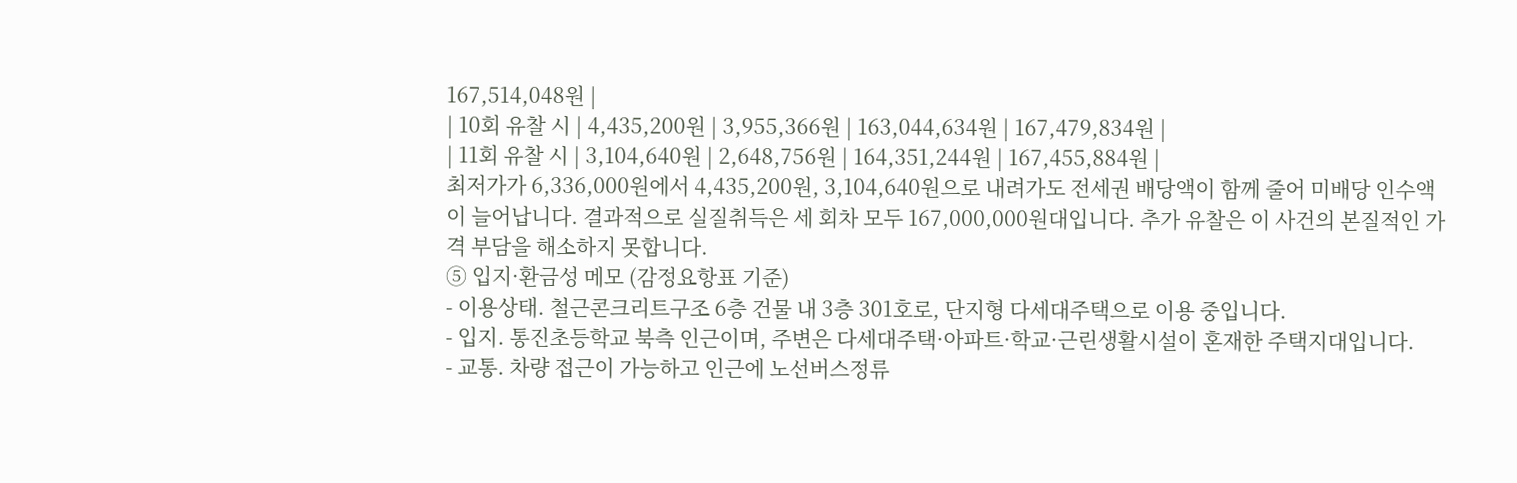167,514,048원 |
| 10회 유찰 시 | 4,435,200원 | 3,955,366원 | 163,044,634원 | 167,479,834원 |
| 11회 유찰 시 | 3,104,640원 | 2,648,756원 | 164,351,244원 | 167,455,884원 |
최저가가 6,336,000원에서 4,435,200원, 3,104,640원으로 내려가도 전세권 배당액이 함께 줄어 미배당 인수액이 늘어납니다. 결과적으로 실질취득은 세 회차 모두 167,000,000원대입니다. 추가 유찰은 이 사건의 본질적인 가격 부담을 해소하지 못합니다.
⑤ 입지·환금성 메모 (감정요항표 기준)
- 이용상태. 철근콘크리트구조 6층 건물 내 3층 301호로, 단지형 다세대주택으로 이용 중입니다.
- 입지. 통진초등학교 북측 인근이며, 주변은 다세대주택·아파트·학교·근린생활시설이 혼재한 주택지대입니다.
- 교통. 차량 접근이 가능하고 인근에 노선버스정류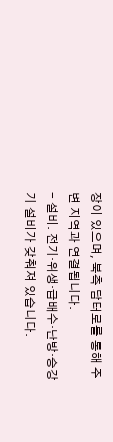장이 있으며, 북측 담터로를 통해 주변 지역과 연결됩니다.
- 설비. 전기·위생·급배수·난방·승강기 설비가 갖춰져 있습니다.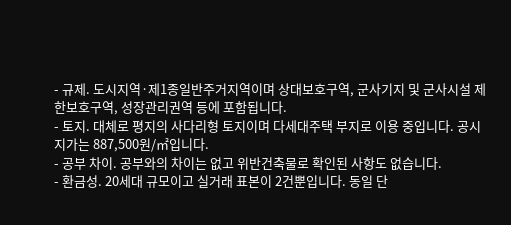- 규제. 도시지역·제1종일반주거지역이며 상대보호구역, 군사기지 및 군사시설 제한보호구역, 성장관리권역 등에 포함됩니다.
- 토지. 대체로 평지의 사다리형 토지이며 다세대주택 부지로 이용 중입니다. 공시지가는 887,500원/㎡입니다.
- 공부 차이. 공부와의 차이는 없고 위반건축물로 확인된 사항도 없습니다.
- 환금성. 20세대 규모이고 실거래 표본이 2건뿐입니다. 동일 단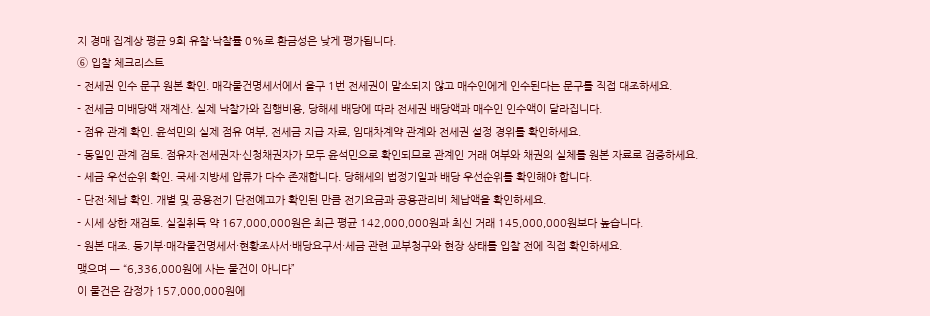지 경매 집계상 평균 9회 유찰·낙찰률 0%로 환금성은 낮게 평가됩니다.
⑥ 입찰 체크리스트
- 전세권 인수 문구 원본 확인. 매각물건명세서에서 을구 1번 전세권이 말소되지 않고 매수인에게 인수된다는 문구를 직접 대조하세요.
- 전세금 미배당액 재계산. 실제 낙찰가와 집행비용, 당해세 배당에 따라 전세권 배당액과 매수인 인수액이 달라집니다.
- 점유 관계 확인. 윤석민의 실제 점유 여부, 전세금 지급 자료, 임대차계약 관계와 전세권 설정 경위를 확인하세요.
- 동일인 관계 검토. 점유자·전세권자·신청채권자가 모두 윤석민으로 확인되므로 관계인 거래 여부와 채권의 실체를 원본 자료로 검증하세요.
- 세금 우선순위 확인. 국세·지방세 압류가 다수 존재합니다. 당해세의 법정기일과 배당 우선순위를 확인해야 합니다.
- 단전·체납 확인. 개별 및 공용전기 단전예고가 확인된 만큼 전기요금과 공용관리비 체납액을 확인하세요.
- 시세 상한 재검토. 실질취득 약 167,000,000원은 최근 평균 142,000,000원과 최신 거래 145,000,000원보다 높습니다.
- 원본 대조. 등기부·매각물건명세서·현황조사서·배당요구서·세금 관련 교부청구와 현장 상태를 입찰 전에 직접 확인하세요.
맺으며 — “6,336,000원에 사는 물건이 아니다”
이 물건은 감정가 157,000,000원에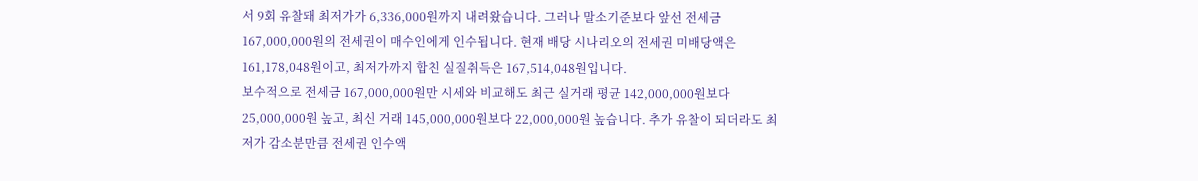서 9회 유찰돼 최저가가 6,336,000원까지 내려왔습니다. 그러나 말소기준보다 앞선 전세금 167,000,000원의 전세권이 매수인에게 인수됩니다. 현재 배당 시나리오의 전세권 미배당액은 161,178,048원이고, 최저가까지 합친 실질취득은 167,514,048원입니다.
보수적으로 전세금 167,000,000원만 시세와 비교해도 최근 실거래 평균 142,000,000원보다 25,000,000원 높고, 최신 거래 145,000,000원보다 22,000,000원 높습니다. 추가 유찰이 되더라도 최저가 감소분만큼 전세권 인수액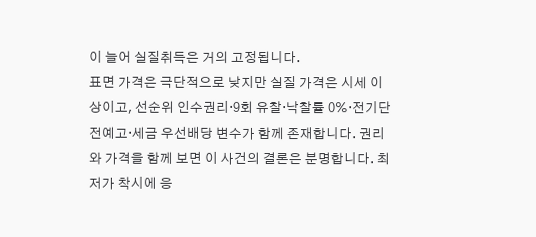이 늘어 실질취득은 거의 고정됩니다.
표면 가격은 극단적으로 낮지만 실질 가격은 시세 이상이고, 선순위 인수권리·9회 유찰·낙찰률 0%·전기단전예고·세금 우선배당 변수가 함께 존재합니다. 권리와 가격을 함께 보면 이 사건의 결론은 분명합니다. 최저가 착시에 응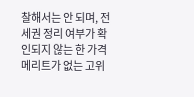찰해서는 안 되며, 전세권 정리 여부가 확인되지 않는 한 가격 메리트가 없는 고위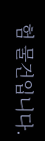험 물건입니다.